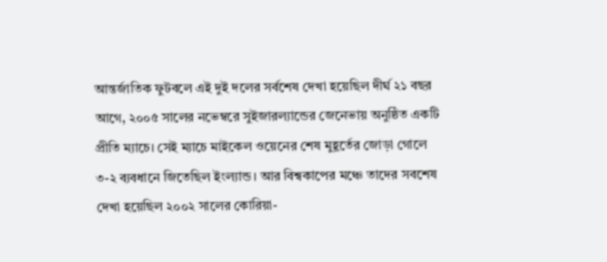আন্তর্জাতিক ফুটবলে এই দুই দলের সর্বশেষ দেখা হয়েছিল দীর্ঘ ২১ বছর আগে, ২০০৫ সালের নভেম্বরে সুইজারল্যান্ডের জেনেভায় অনুষ্ঠিত একটি প্রীতি ম্যাচে। সেই ম্যাচে মাইকেল ওয়েনের শেষ মুহূর্তের জোড়া গোলে ৩-২ ব্যবধানে জিতেছিল ইংল্যান্ড। আর বিশ্বকাপের মঞ্চে তাদের সবশেষ দেখা হয়েছিল ২০০২ সালের কোরিয়া-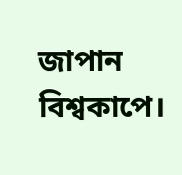জাপান বিশ্বকাপে।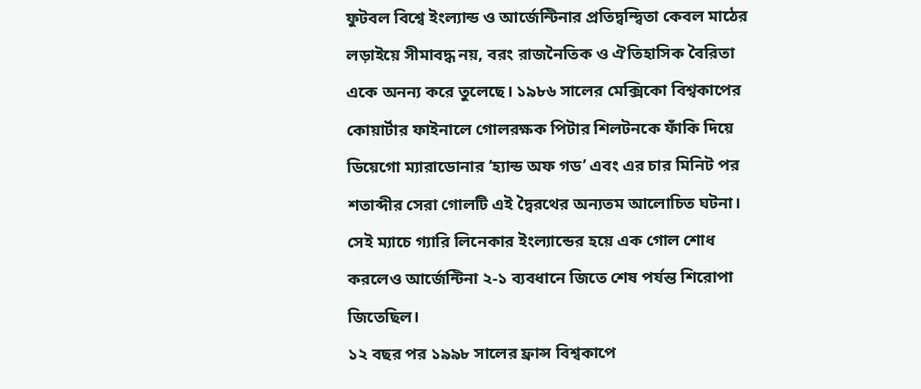ফুটবল বিশ্বে ইংল্যান্ড ও আর্জেন্টিনার প্রতিদ্বন্দ্বিতা কেবল মাঠের লড়াইয়ে সীমাবদ্ধ নয়, বরং রাজনৈতিক ও ঐতিহাসিক বৈরিতা একে অনন্য করে তুলেছে। ১৯৮৬ সালের মেক্সিকো বিশ্বকাপের কোয়ার্টার ফাইনালে গোলরক্ষক পিটার শিলটনকে ফাঁকি দিয়ে ডিয়েগো ম্যারাডোনার ‘হ্যান্ড অফ গড’ এবং এর চার মিনিট পর শতাব্দীর সেরা গোলটি এই দ্বৈরথের অন্যতম আলোচিত ঘটনা। সেই ম্যাচে গ্যারি লিনেকার ইংল্যান্ডের হয়ে এক গোল শোধ করলেও আর্জেন্টিনা ২-১ ব্যবধানে জিতে শেষ পর্যন্ত শিরোপা জিতেছিল।
১২ বছর পর ১৯৯৮ সালের ফ্রান্স বিশ্বকাপে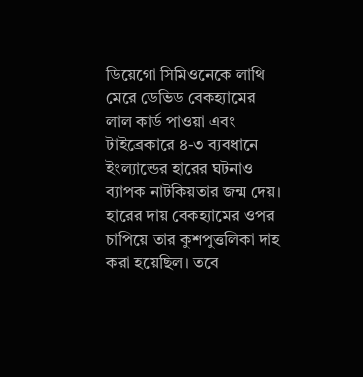ডিয়েগো সিমিওনেকে লাথি মেরে ডেভিড বেকহ্যামের লাল কার্ড পাওয়া এবং টাইব্রেকারে ৪-৩ ব্যবধানে ইংল্যান্ডের হারের ঘটনাও ব্যাপক নাটকিয়তার জন্ম দেয়। হারের দায় বেকহ্যামের ওপর চাপিয়ে তার কুশপুত্তলিকা দাহ করা হয়েছিল। তবে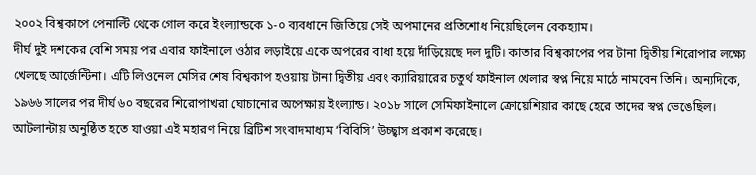২০০২ বিশ্বকাপে পেনাল্টি থেকে গোল করে ইংল্যান্ডকে ১-০ ব্যবধানে জিতিয়ে সেই অপমানের প্রতিশোধ নিয়েছিলেন বেকহ্যাম।
দীর্ঘ দুই দশকের বেশি সময় পর এবার ফাইনালে ওঠার লড়াইয়ে একে অপরের বাধা হয়ে দাঁড়িয়েছে দল দুটি। কাতার বিশ্বকাপের পর টানা দ্বিতীয় শিরোপার লক্ষ্যে খেলছে আর্জেন্টিনা। এটি লিওনেল মেসির শেষ বিশ্বকাপ হওয়ায় টানা দ্বিতীয় এবং ক্যারিয়ারের চতুর্থ ফাইনাল খেলার স্বপ্ন নিয়ে মাঠে নামবেন তিনি। অন্যদিকে, ১৯৬৬ সালের পর দীর্ঘ ৬০ বছরের শিরোপাখরা ঘোচানোর অপেক্ষায় ইংল্যান্ড। ২০১৮ সালে সেমিফাইনালে ক্রোয়েশিয়ার কাছে হেরে তাদের স্বপ্ন ভেঙেছিল।
আটলান্টায় অনুষ্ঠিত হতে যাওয়া এই মহারণ নিয়ে ব্রিটিশ সংবাদমাধ্যম ‘বিবিসি’ উচ্ছ্বাস প্রকাশ করেছে।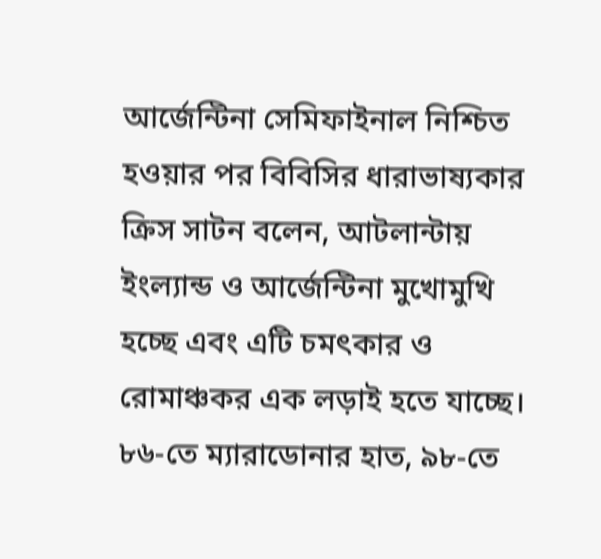আর্জেন্টিনা সেমিফাইনাল নিশ্চিত হওয়ার পর বিবিসির ধারাভাষ্যকার ক্রিস সাটন বলেন, আটলান্টায় ইংল্যান্ড ও আর্জেন্টিনা মুখোমুখি হচ্ছে এবং এটি চমৎকার ও রোমাঞ্চকর এক লড়াই হতে যাচ্ছে। ৮৬-তে ম্যারাডোনার হাত, ৯৮-তে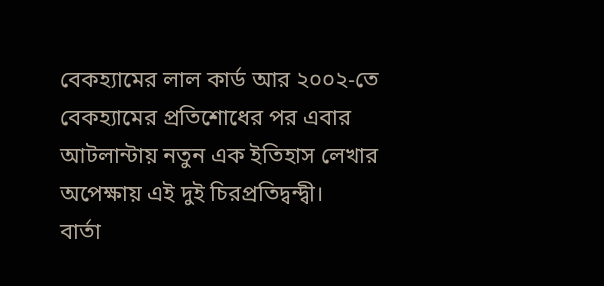বেকহ্যামের লাল কার্ড আর ২০০২-তে বেকহ্যামের প্রতিশোধের পর এবার আটলান্টায় নতুন এক ইতিহাস লেখার অপেক্ষায় এই দুই চিরপ্রতিদ্বন্দ্বী।
বার্তা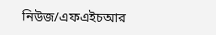নিউজ/এফএইচআর